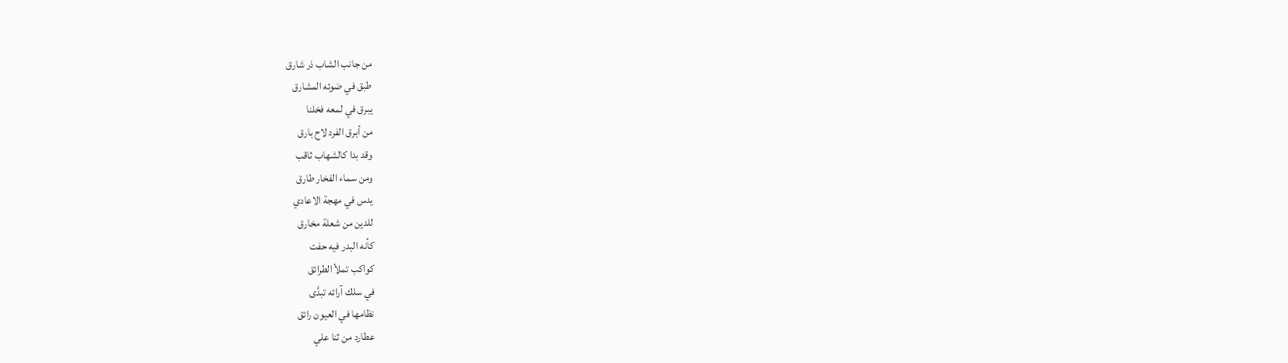من جانب الشاب ذر شارق
طبق في ضوئه المشارق
يبرق في لمعه فخلنا
من أبرق الفرد لاح بارق
وقد بدا كالشهاب ثاقب
ومن سماء الفخار طارق
يدس في مهجة الاعادي
للدين من شعلة مخارق
كأنه البدر فيه حفت
كواكب تملأ الطرائق
في سلك آرائه تبدَّى
نظامها في العيون رائق
عطارد من ثنا علي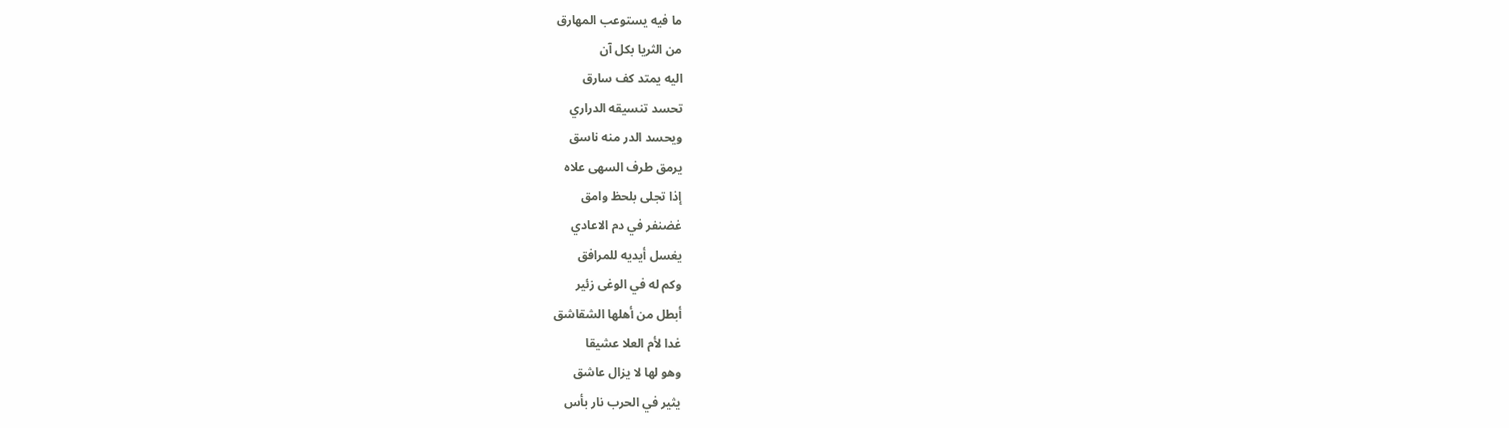ما فيه يستوعب المهارق
من الثريا بكل آن
اليه يمتد كف سارق
تحسد تنسيقه الدراري
ويحسد الدر منه ناسق
يرمق طرف السهى علاه
إذا تجلى بلحظ وامق
غضنفر في دم الاعادي
يغسل أيديه للمرافق
وكم له في الوغى زئير
أبطل من أهلها الشقاشق
غدا لأم العلا عشيقا
وهو لها لا يزال عاشق
يثير في الحرب نار بأس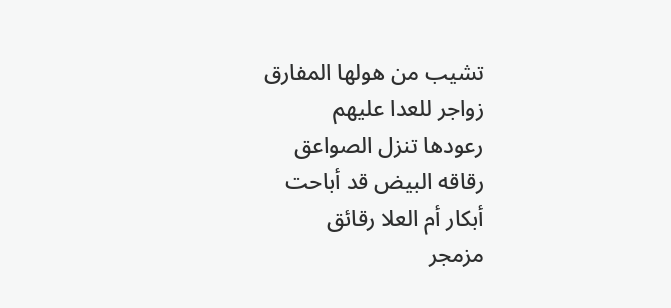تشيب من هولها المفارق
زواجر للعدا عليهم
رعودها تنزل الصواعق
رقاقه البيض قد أباحت
أبكار أم العلا رقائق
مزمجر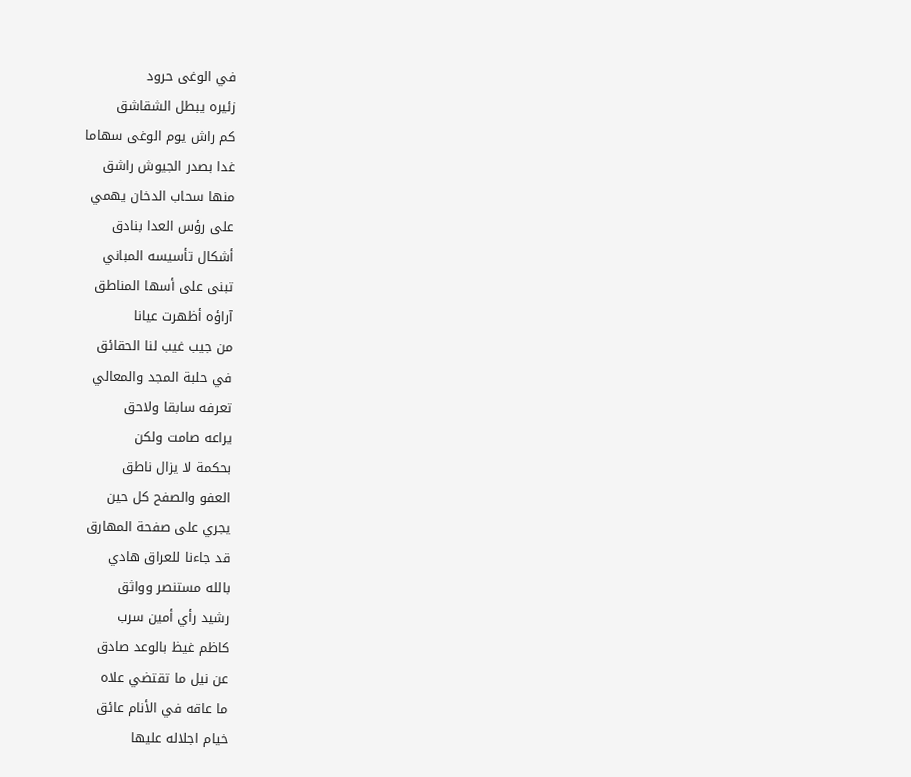في الوغى حرود
زئيره يبطل الشقاشق
كم راش يوم الوغى سهاما
غدا بصدر الجيوش راشق
منها سحاب الدخان يهمي
على رؤس العدا بنادق
أشكال تأسيسه المباني
تبنى على أسها المناطق
آراؤه أظهرت عيانا
من جيب غيب لنا الحقائق
في حلبة المجد والمعالي
تعرفه سابقا ولاحق
يراعه صامت ولكن
بحكمة لا يزال ناطق
العفو والصفح كل حين
يجري على صفحة المهارق
قد جاءنا للعراق هادي
بالله مستنصر وواثق
رشيد رأي أمين سرب
كاظم غيظ بالوعد صادق
عن نيل ما تقتضي علاه
ما عاقه في الأنام عائق
خيام اجلاله عليها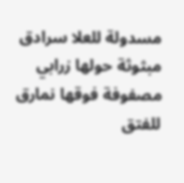مسدولة للعلا سرادق
مبثوثة حولها زرابي
مصفوفة فوقها نمارق
للفتق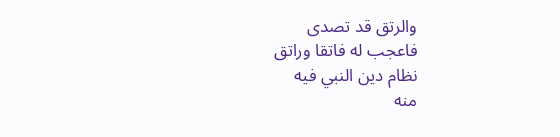والرتق قد تصدى
فاعجب له فاتقا وراتق
نظام دين النبي فيه
منه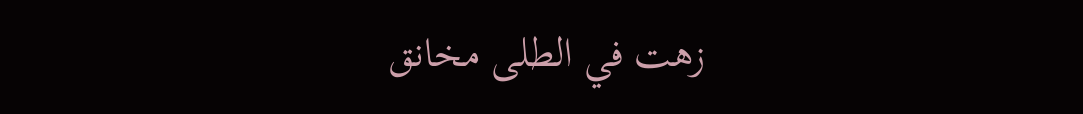زهت في الطلى مخانق